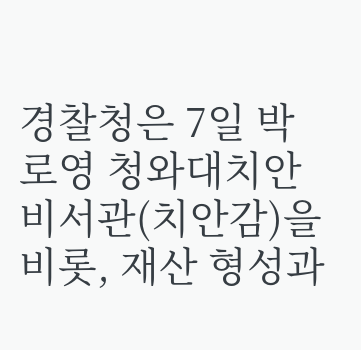경찰청은 7일 박로영 청와대치안비서관(치안감)을 비롯, 재산 형성과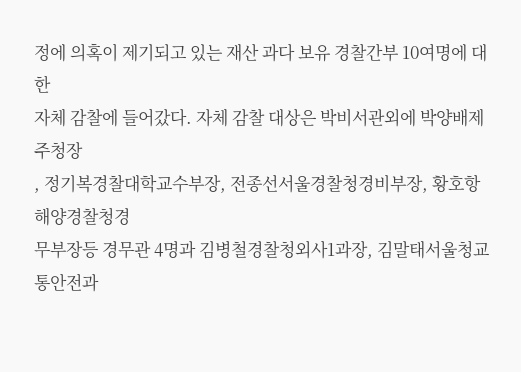정에 의혹이 제기되고 있는 재산 과다 보유 경찰간부 10여명에 대한
자체 감찰에 들어갔다. 자체 감찰 대상은 박비서관외에 박양배제주청장
, 정기복경찰대학교수부장, 전종선서울경찰청경비부장, 황호항해양경찰청경
무부장등 경무관 4명과 김병철경찰청외사1과장, 김말태서울청교통안전과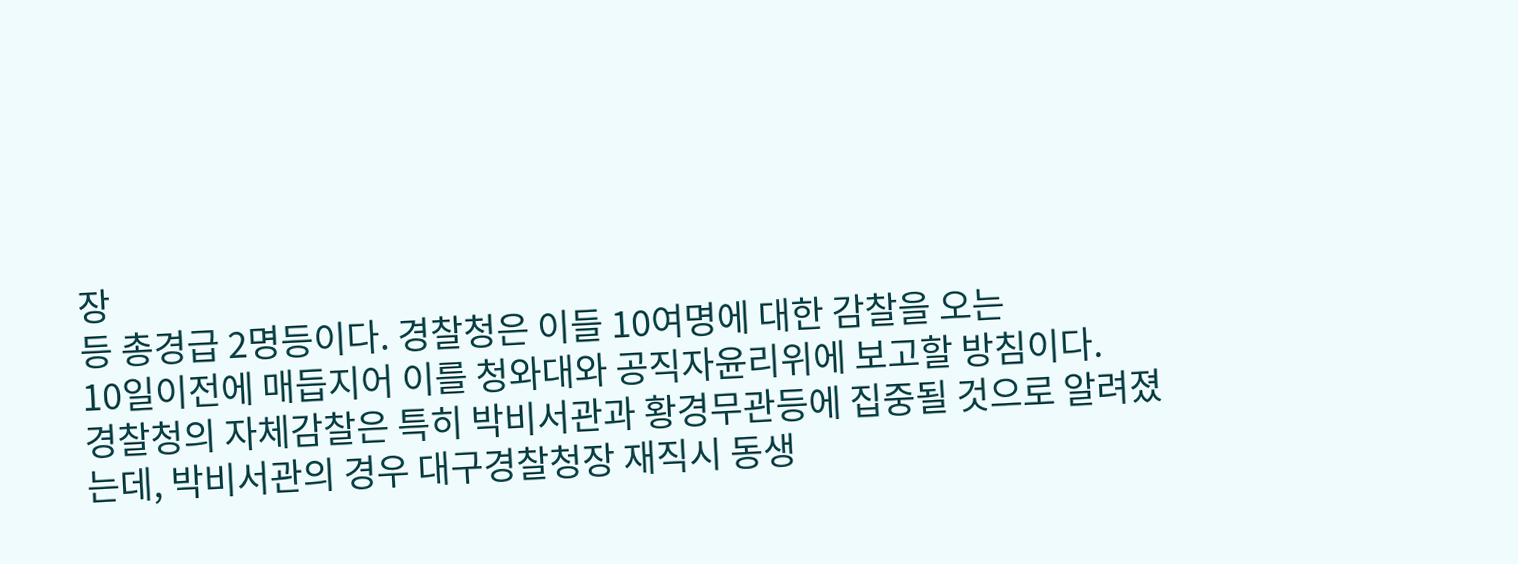장
등 총경급 2명등이다. 경찰청은 이들 10여명에 대한 감찰을 오는
10일이전에 매듭지어 이를 청와대와 공직자윤리위에 보고할 방침이다.
경찰청의 자체감찰은 특히 박비서관과 황경무관등에 집중될 것으로 알려졌
는데, 박비서관의 경우 대구경찰청장 재직시 동생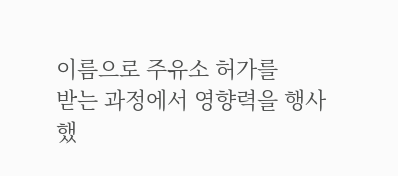이름으로 주유소 허가를
받는 과정에서 영향력을 행사했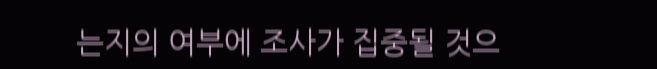는지의 여부에 조사가 집중될 것으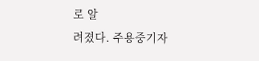로 알
려졌다. 주용중기자